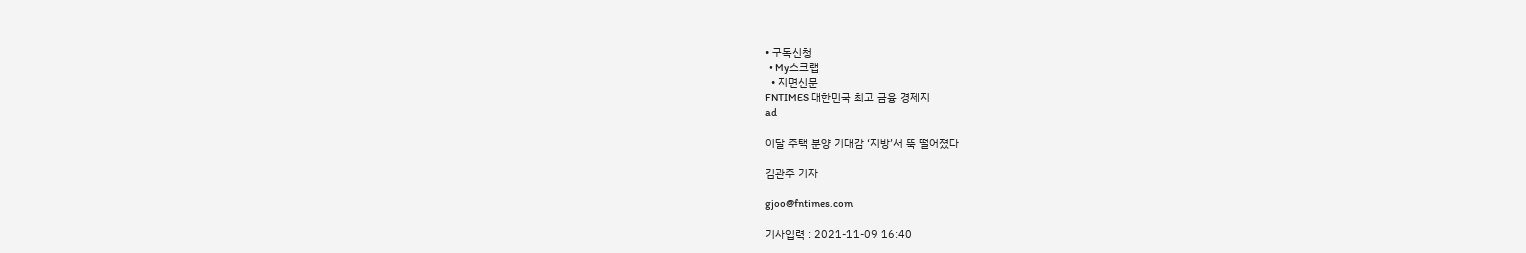• 구독신청
  • My스크랩
  • 지면신문
FNTIMES 대한민국 최고 금융 경제지
ad

이달 주택 분양 기대감 ‘지방’서 뚝 떨어졌다

김관주 기자

gjoo@fntimes.com

기사입력 : 2021-11-09 16:40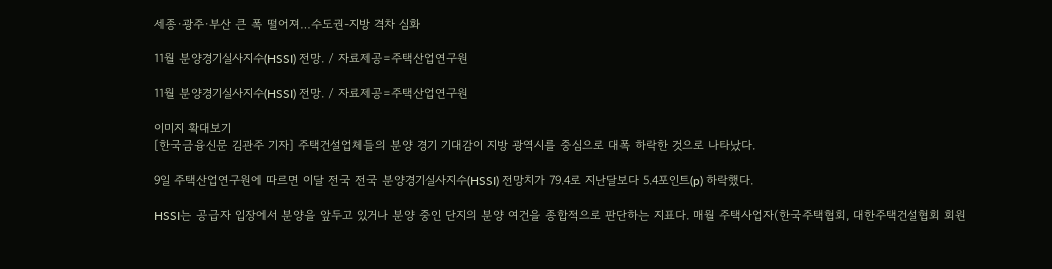세종·광주·부산 큰 폭 떨어져…수도권-지방 격차 심화

11월 분양경기실사지수(HSSI) 전망. / 자료제공=주택산업연구원

11월 분양경기실사지수(HSSI) 전망. / 자료제공=주택산업연구원

이미지 확대보기
[한국금융신문 김관주 기자] 주택건설업체들의 분양 경기 기대감이 지방 광역시를 중심으로 대폭 하락한 것으로 나타났다.

9일 주택산업연구원에 따르면 이달 전국 전국 분양경기실사지수(HSSI) 전망치가 79.4로 지난달보다 5.4포인트(p) 하락했다.

HSSI는 공급자 입장에서 분양을 앞두고 있거나 분양 중인 단지의 분양 여건을 종합적으로 판단하는 지표다. 매월 주택사업자(한국주택협회, 대한주택건설협회 회원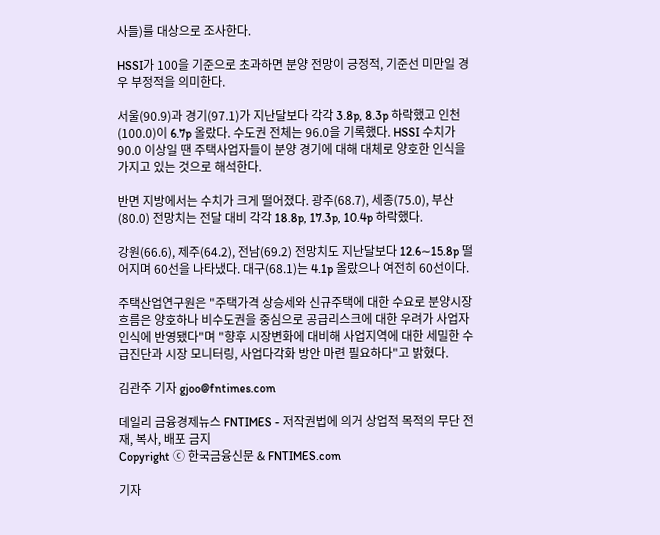사들)를 대상으로 조사한다.

HSSI가 100을 기준으로 초과하면 분양 전망이 긍정적, 기준선 미만일 경우 부정적을 의미한다.

서울(90.9)과 경기(97.1)가 지난달보다 각각 3.8p, 8.3p 하락했고 인천(100.0)이 6.7p 올랐다. 수도권 전체는 96.0을 기록했다. HSSI 수치가 90.0 이상일 땐 주택사업자들이 분양 경기에 대해 대체로 양호한 인식을 가지고 있는 것으로 해석한다.

반면 지방에서는 수치가 크게 떨어졌다. 광주(68.7), 세종(75.0), 부산(80.0) 전망치는 전달 대비 각각 18.8p, 17.3p, 10.4p 하락했다.

강원(66.6), 제주(64.2), 전남(69.2) 전망치도 지난달보다 12.6∼15.8p 떨어지며 60선을 나타냈다. 대구(68.1)는 4.1p 올랐으나 여전히 60선이다.

주택산업연구원은 "주택가격 상승세와 신규주택에 대한 수요로 분양시장 흐름은 양호하나 비수도권을 중심으로 공급리스크에 대한 우려가 사업자 인식에 반영됐다"며 "향후 시장변화에 대비해 사업지역에 대한 세밀한 수급진단과 시장 모니터링, 사업다각화 방안 마련 필요하다"고 밝혔다.

김관주 기자 gjoo@fntimes.com

데일리 금융경제뉴스 FNTIMES - 저작권법에 의거 상업적 목적의 무단 전재, 복사, 배포 금지
Copyright ⓒ 한국금융신문 & FNTIMES.com

기자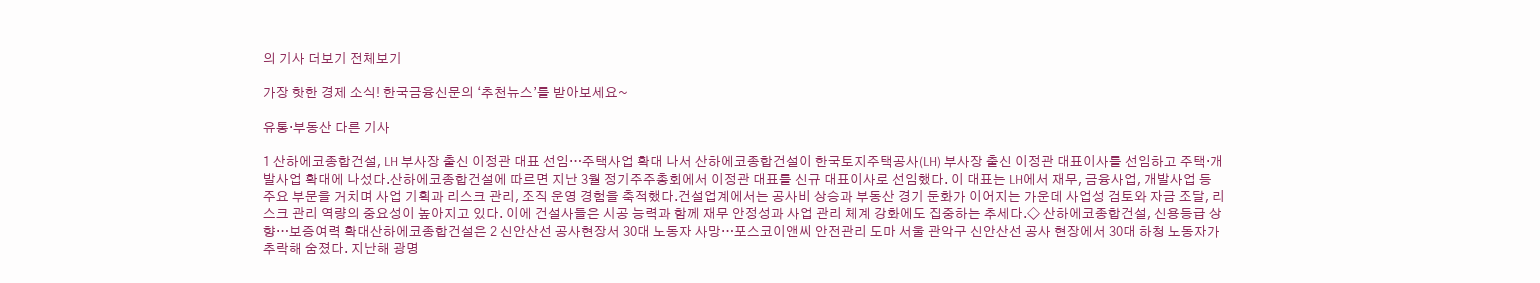의 기사 더보기 전체보기

가장 핫한 경제 소식! 한국금융신문의 ‘추천뉴스’를 받아보세요~

유통·부동산 다른 기사

1 산하에코종합건설, LH 부사장 출신 이정관 대표 선임…주택사업 확대 나서 산하에코종합건설이 한국토지주택공사(LH) 부사장 출신 이정관 대표이사를 선임하고 주택·개발사업 확대에 나섰다.산하에코종합건설에 따르면 지난 3월 정기주주총회에서 이정관 대표를 신규 대표이사로 선임했다. 이 대표는 LH에서 재무, 금융사업, 개발사업 등 주요 부문을 거치며 사업 기획과 리스크 관리, 조직 운영 경험을 축적했다.건설업계에서는 공사비 상승과 부동산 경기 둔화가 이어지는 가운데 사업성 검토와 자금 조달, 리스크 관리 역량의 중요성이 높아지고 있다. 이에 건설사들은 시공 능력과 함께 재무 안정성과 사업 관리 체계 강화에도 집중하는 추세다.◇ 산하에코종합건설, 신용등급 상향…보증여력 확대산하에코종합건설은 2 신안산선 공사현장서 30대 노동자 사망…포스코이앤씨 안전관리 도마 서울 관악구 신안산선 공사 현장에서 30대 하청 노동자가 추락해 숨졌다. 지난해 광명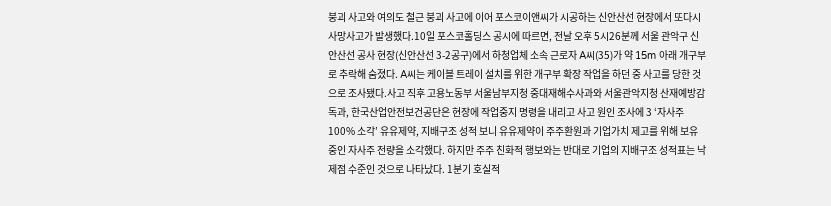붕괴 사고와 여의도 철근 붕괴 사고에 이어 포스코이앤씨가 시공하는 신안산선 현장에서 또다시 사망사고가 발생했다.10일 포스코홀딩스 공시에 따르면, 전날 오후 5시26분께 서울 관악구 신안산선 공사 현장(신안산선 3-2공구)에서 하청업체 소속 근로자 A씨(35)가 약 15m 아래 개구부로 추락해 숨졌다. A씨는 케이블 트레이 설치를 위한 개구부 확장 작업을 하던 중 사고를 당한 것으로 조사됐다.사고 직후 고용노동부 서울남부지청 중대재해수사과와 서울관악지청 산재예방감독과, 한국산업안전보건공단은 현장에 작업중지 명령을 내리고 사고 원인 조사에 3 ‘자사주 100% 소각’ 유유제약, 지배구조 성적 보니 유유제약이 주주환원과 기업가치 제고를 위해 보유 중인 자사주 전량을 소각했다. 하지만 주주 친화적 행보와는 반대로 기업의 지배구조 성적표는 낙제점 수준인 것으로 나타났다. 1분기 호실적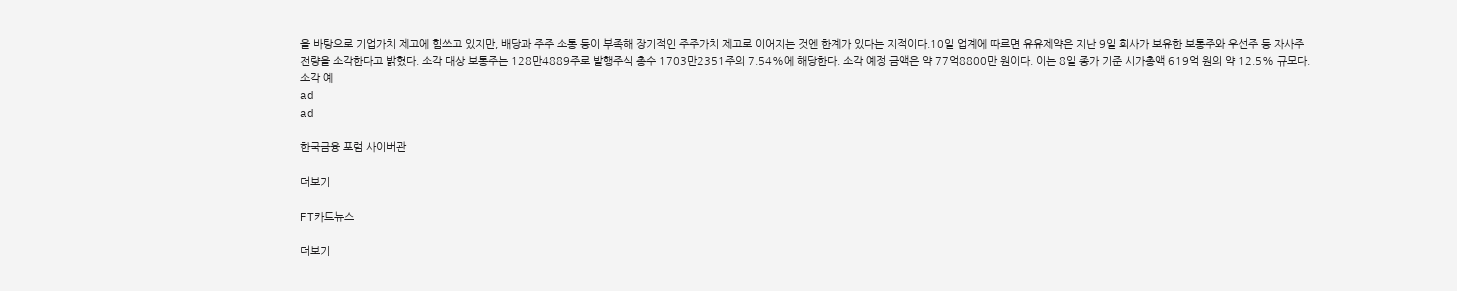을 바탕으로 기업가치 제고에 힘쓰고 있지만, 배당과 주주 소통 등이 부족해 장기적인 주주가치 제고로 이어지는 것엔 한계가 있다는 지적이다.10일 업계에 따르면 유유제약은 지난 9일 회사가 보유한 보통주와 우선주 등 자사주 전량을 소각한다고 밝혔다. 소각 대상 보통주는 128만4889주로 발행주식 총수 1703만2351주의 7.54%에 해당한다. 소각 예정 금액은 약 77억8800만 원이다. 이는 8일 종가 기준 시가총액 619억 원의 약 12.5% 규모다. 소각 예
ad
ad

한국금융 포럼 사이버관

더보기

FT카드뉴스

더보기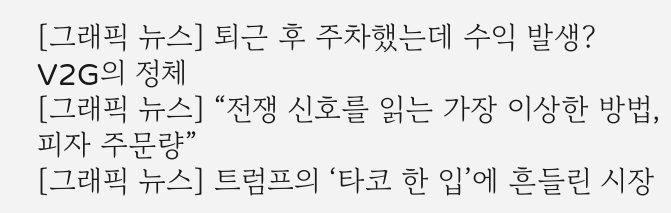[그래픽 뉴스] 퇴근 후 주차했는데 수익 발생? V2G의 정체
[그래픽 뉴스] “전쟁 신호를 읽는 가장 이상한 방법, 피자 주문량”
[그래픽 뉴스] 트럼프의 ‘타코 한 입’에 흔들린 시장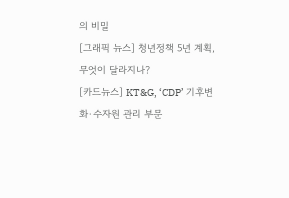의 비밀
[그래픽 뉴스] 청년정책 5년 계획, 무엇이 달라지나?
[카드뉴스] KT&G, ‘CDP’ 기후변화·수자원 관리 부문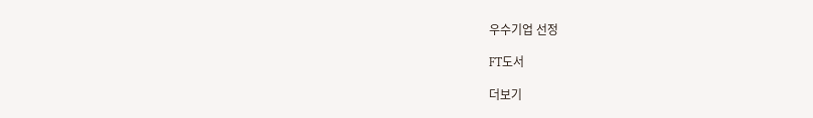우수기업 선정

FT도서

더보기